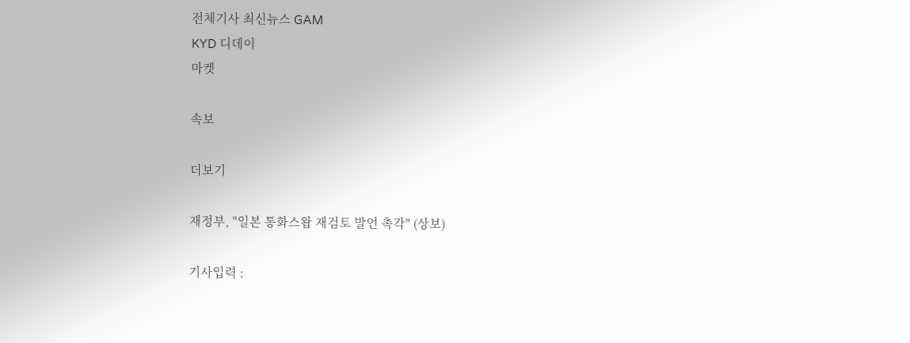전체기사 최신뉴스 GAM
KYD 디데이
마켓

속보

더보기

재정부, "일본 통화스왑 재검토 발언 촉각" (상보)

기사입력 :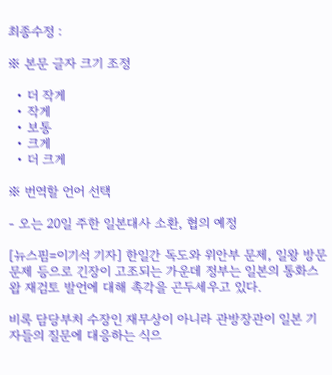최종수정 :

※ 본문 글자 크기 조정

  • 더 작게
  • 작게
  • 보통
  • 크게
  • 더 크게

※ 번역할 언어 선택

- 오는 20일 주한 일본대사 소환, 협의 예정

[뉴스핌=이기석 기자] 한일간 독도와 위안부 문제, 일왕 방문 문제 등으로 긴장이 고조되는 가운데 정부는 일본의 통화스왑 재검토 발언에 대해 촉각을 곤두세우고 있다.

비록 담당부처 수장인 재무상이 아니라 관방장관이 일본 기자들의 질문에 대응하는 식으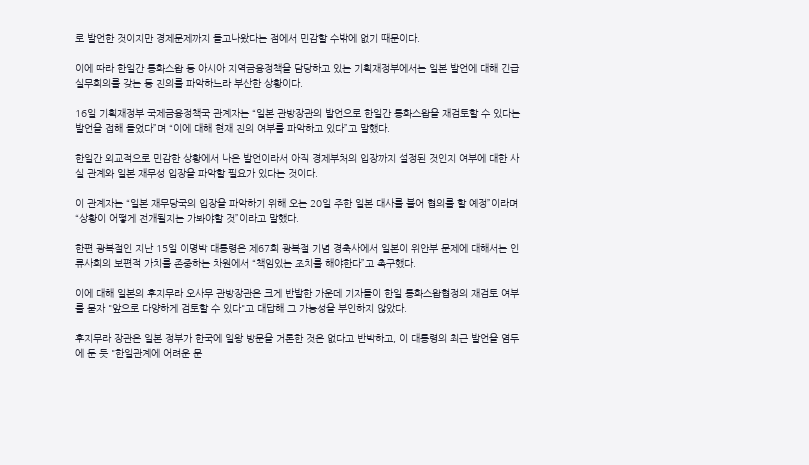로 발언한 것이지만 경제문제까지 들고나왔다는 점에서 민감할 수밖에 없기 때문이다.

이에 따라 한일간 통화스왑 등 아시아 지역금융정책을 담당하고 있는 기획재정부에서는 일본 발언에 대해 긴급 실무회의를 갖는 등 진의를 파악하느라 부산한 상황이다.

16일 기획재정부 국제금융정책국 관계자는 “일본 관방장관의 발언으로 한일간 통화스왑을 재검토할 수 있다는 발언을 접해 들었다”며 “이에 대해 현재 진의 여부를 파악하고 있다”고 말했다.

한일간 외교적으로 민감한 상황에서 나온 발언이라서 아직 경제부처의 입장까지 설정된 것인지 여부에 대한 사실 관계와 일본 재무성 입장을 파악할 필요가 있다는 것이다.

이 관계자는 “일본 재무당국의 입장을 파악하기 위해 오는 20일 주한 일본 대사를 불어 협의를 할 예정”이라며 “상황이 어떻게 전개될지는 가봐야할 것”이라고 말했다.

한편 광복절인 지난 15일 이명박 대통령은 제67회 광복절 기념 경축사에서 일본이 위안부 문제에 대해서는 인류사회의 보편적 가치를 존중하는 차원에서 “책임있는 조치를 해야한다”고 촉구했다.

이에 대해 일본의 후지무라 오사무 관방장관은 크게 반발한 가운데 기자들이 한일 통화스왑협정의 재검토 여부를 묻자 "앞으로 다양하게 검토할 수 있다"고 대답해 그 가능성을 부인하지 않았다.

후지무라 장관은 일본 정부가 한국에 일왕 방문을 거론한 것은 없다고 반박하고, 이 대통령의 최근 발언을 염두에 둔 듯 "한일관계에 어려운 문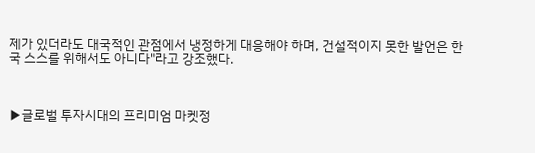제가 있더라도 대국적인 관점에서 냉정하게 대응해야 하며, 건설적이지 못한 발언은 한국 스스를 위해서도 아니다"라고 강조했다.



▶글로벌 투자시대의 프리미엄 마켓정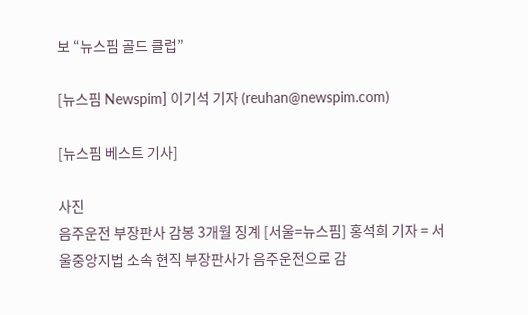보 “뉴스핌 골드 클럽”

[뉴스핌 Newspim] 이기석 기자 (reuhan@newspim.com)

[뉴스핌 베스트 기사]

사진
음주운전 부장판사 감봉 3개월 징계 [서울=뉴스핌] 홍석희 기자 = 서울중앙지법 소속 현직 부장판사가 음주운전으로 감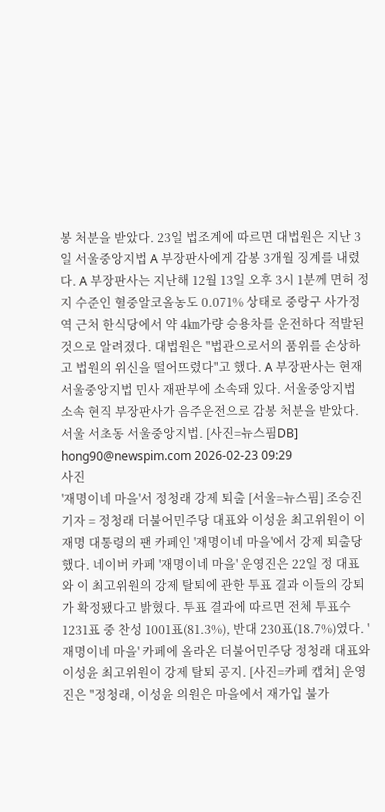봉 처분을 받았다. 23일 법조계에 따르면 대법원은 지난 3일 서울중앙지법 A 부장판사에게 감봉 3개월 징계를 내렸다. A 부장판사는 지난해 12월 13일 오후 3시 1분께 면허 정지 수준인 혈중알코올농도 0.071% 상태로 중랑구 사가정역 근처 한식당에서 약 4㎞가량 승용차를 운전하다 적발된 것으로 알려졌다. 대법원은 "법관으로서의 품위를 손상하고 법원의 위신을 떨어뜨렸다"고 했다. A 부장판사는 현재 서울중앙지법 민사 재판부에 소속돼 있다. 서울중앙지법 소속 현직 부장판사가 음주운전으로 감봉 처분을 받았다. 서울 서초동 서울중앙지법. [사진=뉴스핌DB] hong90@newspim.com 2026-02-23 09:29
사진
'재명이네 마을'서 정청래 강제 퇴출 [서울=뉴스핌] 조승진 기자 = 정청래 더불어민주당 대표와 이성윤 최고위원이 이재명 대통령의 팬 카페인 '재명이네 마을'에서 강제 퇴출당했다. 네이버 카페 '재명이네 마을' 운영진은 22일 정 대표와 이 최고위원의 강제 탈퇴에 관한 투표 결과 이들의 강퇴가 확정됐다고 밝혔다. 투표 결과에 따르면 전체 투표수 1231표 중 찬성 1001표(81.3%), 반대 230표(18.7%)였다. '재명이네 마을' 카페에 올라온 더불어민주당 정청래 대표와 이성윤 최고위원이 강제 탈퇴 공지. [사진=카페 캡쳐] 운영진은 "정청래, 이성윤 의원은 마을에서 재가입 불가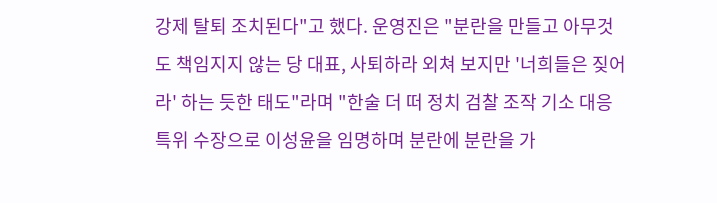강제 탈퇴 조치된다"고 했다. 운영진은 "분란을 만들고 아무것도 책임지지 않는 당 대표, 사퇴하라 외쳐 보지만 '너희들은 짖어라' 하는 듯한 태도"라며 "한술 더 떠 정치 검찰 조작 기소 대응 특위 수장으로 이성윤을 임명하며 분란에 분란을 가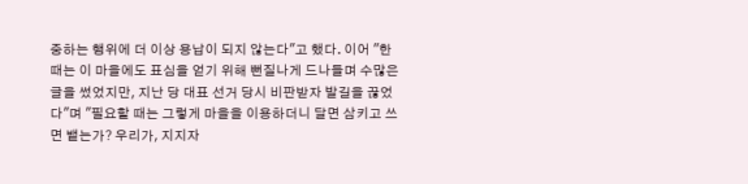중하는 행위에 더 이상 용납이 되지 않는다"고 했다. 이어 "한때는 이 마을에도 표심을 얻기 위해 뻔질나게 드나들며 수많은 글을 썼었지만, 지난 당 대표 선거 당시 비판받자 발길을 끊었다"며 "필요할 때는 그렇게 마을을 이용하더니 달면 삼키고 쓰면 뱉는가? 우리가, 지지자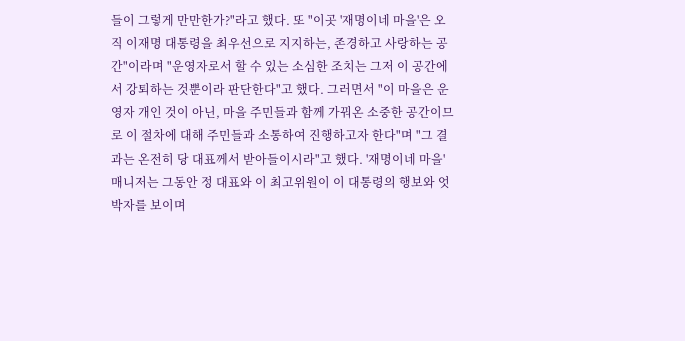들이 그렇게 만만한가?"라고 했다. 또 "이곳 '재명이네 마을'은 오직 이재명 대통령을 최우선으로 지지하는, 존경하고 사랑하는 공간"이라며 "운영자로서 할 수 있는 소심한 조치는 그저 이 공간에서 강퇴하는 것뿐이라 판단한다"고 했다. 그러면서 "이 마을은 운영자 개인 것이 아닌, 마을 주민들과 함께 가꿔온 소중한 공간이므로 이 절차에 대해 주민들과 소통하여 진행하고자 한다"며 "그 결과는 온전히 당 대표께서 받아들이시라"고 했다. '재명이네 마을' 매니저는 그동안 정 대표와 이 최고위원이 이 대통령의 행보와 엇박자를 보이며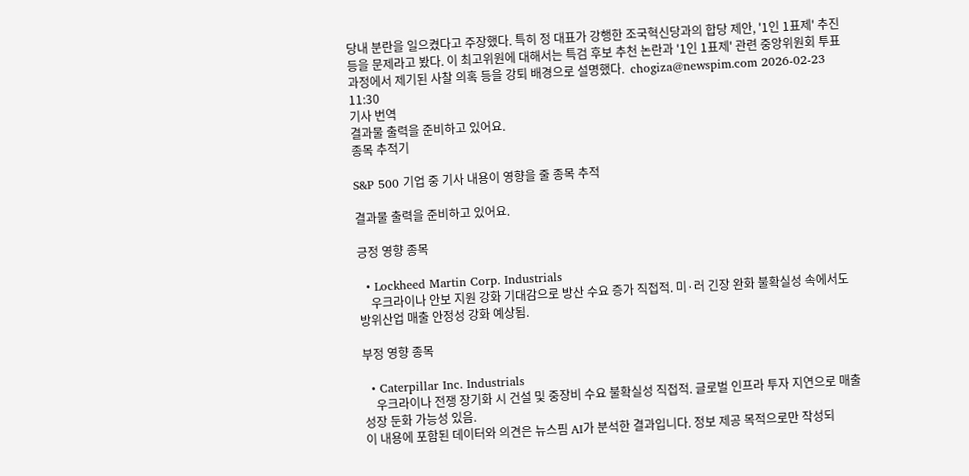당내 분란을 일으켰다고 주장했다. 특히 정 대표가 강행한 조국혁신당과의 합당 제안, '1인 1표제' 추진 등을 문제라고 봤다. 이 최고위원에 대해서는 특검 후보 추천 논란과 '1인 1표제' 관련 중앙위원회 투표 과정에서 제기된 사찰 의혹 등을 강퇴 배경으로 설명했다.  chogiza@newspim.com 2026-02-23 11:30
기사 번역
결과물 출력을 준비하고 있어요.
종목 추적기

S&P 500 기업 중 기사 내용이 영향을 줄 종목 추적

결과물 출력을 준비하고 있어요.

긍정 영향 종목

  • Lockheed Martin Corp. Industrials
    우크라이나 안보 지원 강화 기대감으로 방산 수요 증가 직접적. 미·러 긴장 완화 불확실성 속에서도 방위산업 매출 안정성 강화 예상됨.

부정 영향 종목

  • Caterpillar Inc. Industrials
    우크라이나 전쟁 장기화 시 건설 및 중장비 수요 불확실성 직접적. 글로벌 인프라 투자 지연으로 매출 성장 둔화 가능성 있음.
이 내용에 포함된 데이터와 의견은 뉴스핌 AI가 분석한 결과입니다. 정보 제공 목적으로만 작성되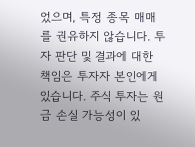었으며, 특정 종목 매매를 권유하지 않습니다. 투자 판단 및 결과에 대한 책임은 투자자 본인에게 있습니다. 주식 투자는 원금 손실 가능성이 있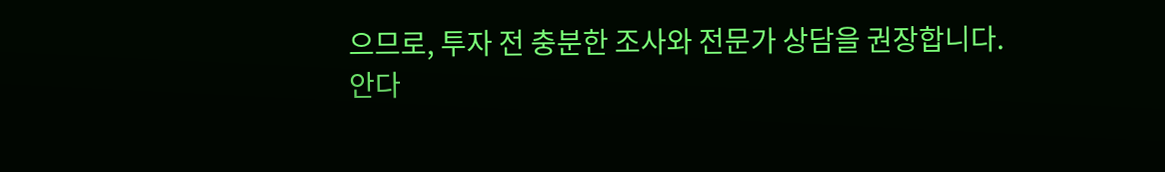으므로, 투자 전 충분한 조사와 전문가 상담을 권장합니다.
안다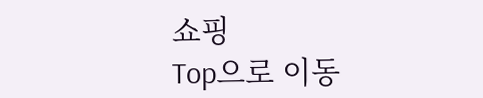쇼핑
Top으로 이동